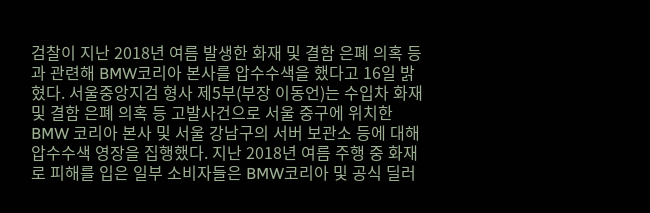검찰이 지난 2018년 여름 발생한 화재 및 결함 은폐 의혹 등과 관련해 BMW코리아 본사를 압수수색을 했다고 16일 밝혔다. 서울중앙지검 형사 제5부(부장 이동언)는 수입차 화재 및 결함 은폐 의혹 등 고발사건으로 서울 중구에 위치한 BMW 코리아 본사 및 서울 강남구의 서버 보관소 등에 대해 압수수색 영장을 집행했다. 지난 2018년 여름 주행 중 화재로 피해를 입은 일부 소비자들은 BMW코리아 및 공식 딜러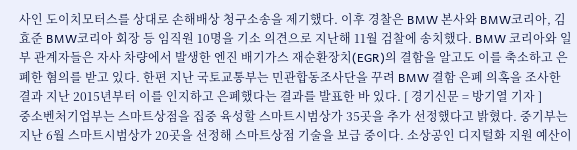사인 도이치모터스를 상대로 손해배상 청구소송을 제기했다. 이후 경찰은 BMW 본사와 BMW코리아, 김효준 BMW코리아 회장 등 임직원 10명을 기소 의견으로 지난해 11월 검찰에 송치했다. BMW 코리아와 일부 관계자들은 자사 차량에서 발생한 엔진 배기가스 재순환장치(EGR)의 결함을 알고도 이를 축소하고 은폐한 혐의를 받고 있다. 한편 지난 국토교통부는 민관합동조사단을 꾸려 BMW 결함 은폐 의혹을 조사한 결과 지난 2015년부터 이를 인지하고 은폐했다는 결과를 발표한 바 있다. [ 경기신문 = 방기열 기자 ]
중소벤처기업부는 스마트상점을 집중 육성할 스마트시범상가 35곳을 추가 선정했다고 밝혔다. 중기부는 지난 6월 스마트시범상가 20곳을 선정해 스마트상점 기술을 보급 중이다. 소상공인 디지털화 지원 예산이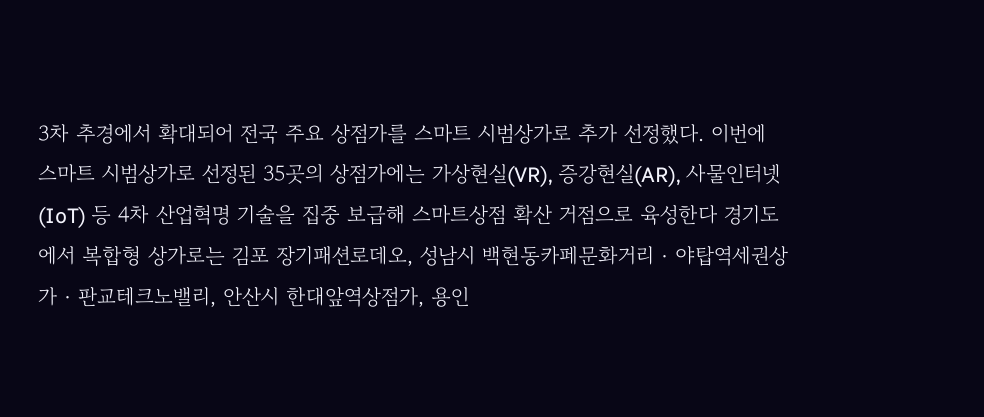3차 추경에서 확대되어 전국 주요 상점가를 스마트 시범상가로 추가 선정했다. 이번에 스마트 시범상가로 선정된 35곳의 상점가에는 가상현실(VR), 증강현실(AR), 사물인터넷(IoT) 등 4차 산업혁명 기술을 집중 보급해 스마트상점 확산 거점으로 육성한다 경기도에서 복합형 상가로는 김포 장기패션로데오, 성남시 백현동카페문화거리‧야탑역세권상가‧판교테크노밸리, 안산시 한대앞역상점가, 용인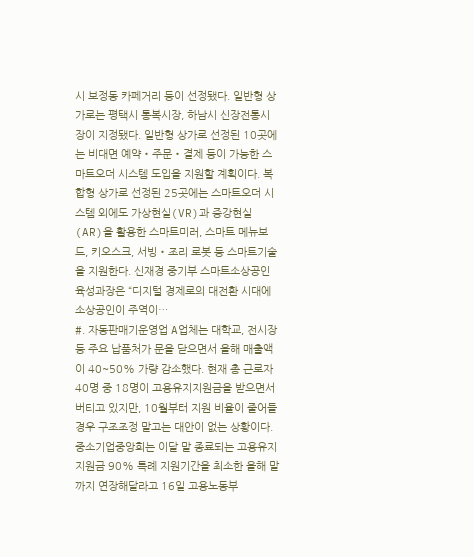시 보정동 카페거리 등이 선정됐다. 일반형 상가로는 평택시 통복시장, 하남시 신장전통시장이 지정됐다. 일반형 상가로 선정된 10곳에는 비대면 예약‧주문‧결제 등이 가능한 스마트오더 시스템 도입을 지원할 계획이다. 복합형 상가로 선정된 25곳에는 스마트오더 시스템 외에도 가상현실(VR)과 증강현실(AR)을 활용한 스마트미러, 스마트 메뉴보드, 키오스크, 서빙‧조리 로봇 등 스마트기술을 지원한다. 신재경 중기부 스마트소상공인육성과장은 “디지털 경제로의 대전환 시대에 소상공인이 주역이…
#. 자동판매기운영업 A업체는 대학교, 전시장 등 주요 납품처가 문을 닫으면서 올해 매출액이 40~50% 가량 감소했다. 현재 총 근로자 40명 중 18명이 고용유지지원금을 받으면서 버티고 있지만, 10월부터 지원 비율이 줄어들 경우 구조조정 말고는 대안이 없는 상황이다. 중소기업중앙회는 이달 말 종료되는 고용유지지원금 90% 특례 지원기간을 최소한 올해 말까지 연장해달라고 16일 고용노동부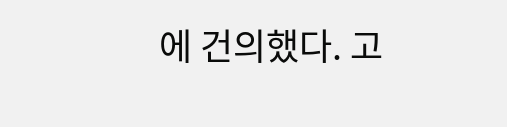에 건의했다. 고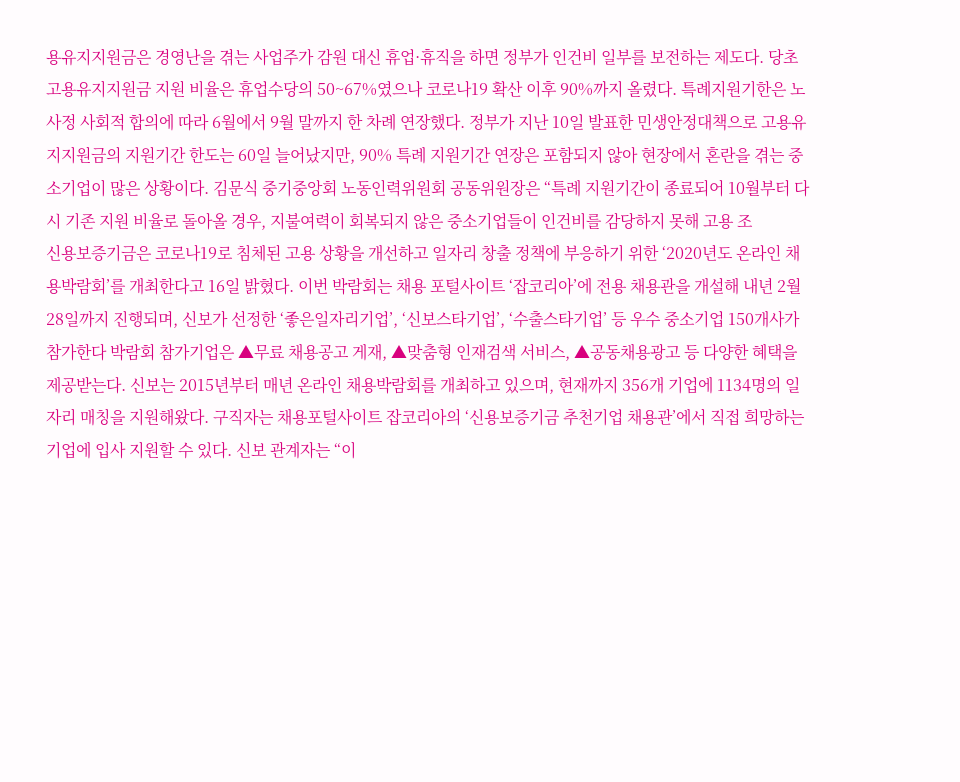용유지지원금은 경영난을 겪는 사업주가 감원 대신 휴업·휴직을 하면 정부가 인건비 일부를 보전하는 제도다. 당초 고용유지지원금 지원 비율은 휴업수당의 50~67%였으나 코로나19 확산 이후 90%까지 올렸다. 특례지원기한은 노사정 사회적 합의에 따라 6월에서 9월 말까지 한 차례 연장했다. 정부가 지난 10일 발표한 민생안정대책으로 고용유지지원금의 지원기간 한도는 60일 늘어났지만, 90% 특례 지원기간 연장은 포함되지 않아 현장에서 혼란을 겪는 중소기업이 많은 상황이다. 김문식 중기중앙회 노동인력위원회 공동위원장은 “특례 지원기간이 종료되어 10월부터 다시 기존 지원 비율로 돌아올 경우, 지불여력이 회복되지 않은 중소기업들이 인건비를 감당하지 못해 고용 조
신용보증기금은 코로나19로 침체된 고용 상황을 개선하고 일자리 창출 정책에 부응하기 위한 ‘2020년도 온라인 채용박람회’를 개최한다고 16일 밝혔다. 이번 박람회는 채용 포털사이트 ‘잡코리아’에 전용 채용관을 개설해 내년 2월 28일까지 진행되며, 신보가 선정한 ‘좋은일자리기업’, ‘신보스타기업’, ‘수출스타기업’ 등 우수 중소기업 150개사가 참가한다 박람회 참가기업은 ▲무료 채용공고 게재, ▲맞춤형 인재검색 서비스, ▲공동채용광고 등 다양한 혜택을 제공받는다. 신보는 2015년부터 매년 온라인 채용박람회를 개최하고 있으며, 현재까지 356개 기업에 1134명의 일자리 매칭을 지원해왔다. 구직자는 채용포털사이트 잡코리아의 ‘신용보증기금 추천기업 채용관’에서 직접 희망하는 기업에 입사 지원할 수 있다. 신보 관계자는 “이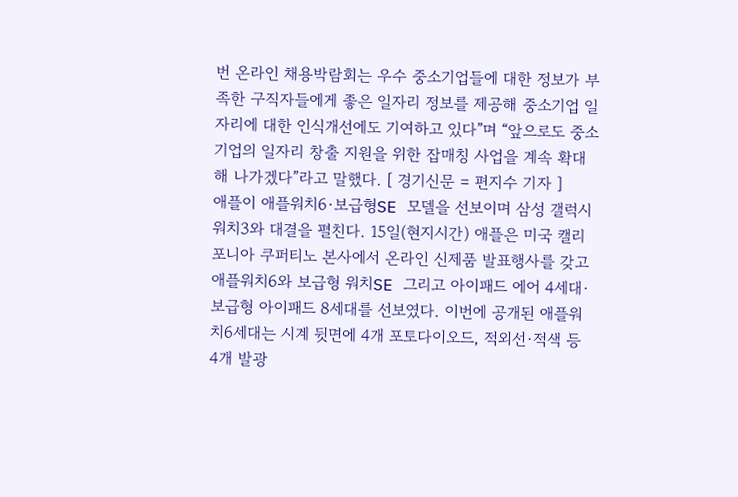번 온라인 채용박람회는 우수 중소기업들에 대한 정보가 부족한 구직자들에게 좋은 일자리 정보를 제공해 중소기업 일자리에 대한 인식개선에도 기여하고 있다”며 “앞으로도 중소기업의 일자리 창출 지원을 위한 잡매칭 사업을 계속 확대해 나가겠다”라고 말했다. [ 경기신문 = 편지수 기자 ]
애플이 애플워치6·보급형SE 모델을 선보이며 삼성 갤럭시워치3와 대결을 펼친다. 15일(현지시간) 애플은 미국 캘리포니아 쿠퍼티노 본사에서 온라인 신제품 발표행사를 갖고 애플워치6와 보급형 워치SE 그리고 아이패드 에어 4세대·보급형 아이패드 8세대를 선보였다. 이번에 공개된 애플워치6세대는 시계 뒷면에 4개 포토다이오드, 적외선·적색 등 4개 발광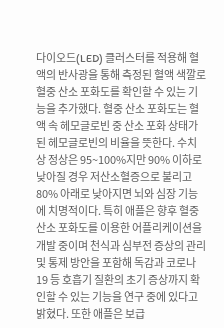다이오드(LED) 클러스터를 적용해 혈액의 반사광을 통해 측정된 혈액 색깔로 혈중 산소 포화도를 확인할 수 있는 기능을 추가했다. 혈중 산소 포화도는 혈액 속 헤모글로빈 중 산소 포화 상태가 된 헤모글로빈의 비율을 뜻한다. 수치상 정상은 95~100%지만 90% 이하로 낮아질 경우 저산소혈증으로 불리고 80% 아래로 낮아지면 뇌와 심장 기능에 치명적이다. 특히 애플은 향후 혈중 산소 포화도를 이용한 어플리케이션을 개발 중이며 천식과 심부전 증상의 관리 및 통제 방안을 포함해 독감과 코로나19 등 호흡기 질환의 초기 증상까지 확인할 수 있는 기능을 연구 중에 있다고 밝혔다. 또한 애플은 보급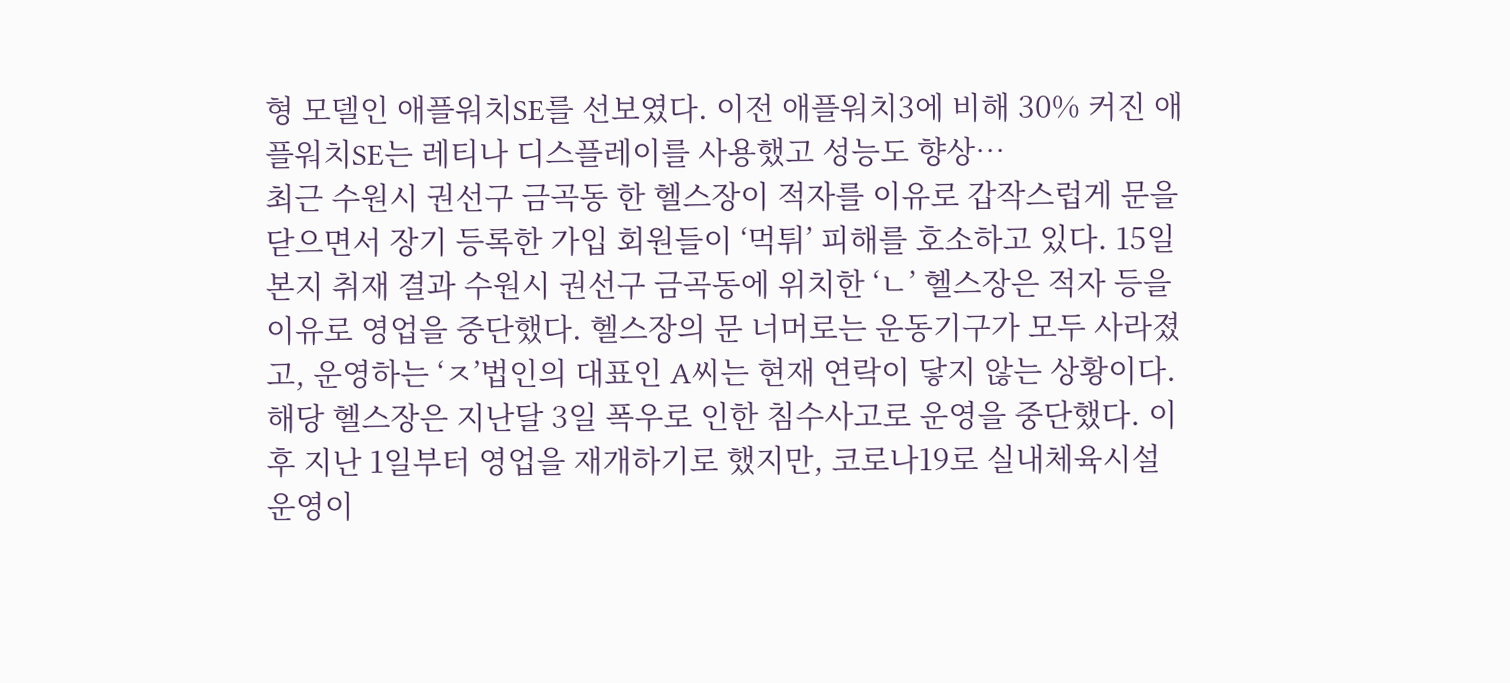형 모델인 애플워치SE를 선보였다. 이전 애플워치3에 비해 30% 커진 애플워치SE는 레티나 디스플레이를 사용했고 성능도 향상…
최근 수원시 권선구 금곡동 한 헬스장이 적자를 이유로 갑작스럽게 문을 닫으면서 장기 등록한 가입 회원들이 ‘먹튀’ 피해를 호소하고 있다. 15일 본지 취재 결과 수원시 권선구 금곡동에 위치한 ‘ㄴ’ 헬스장은 적자 등을 이유로 영업을 중단했다. 헬스장의 문 너머로는 운동기구가 모두 사라졌고, 운영하는 ‘ㅈ’법인의 대표인 A씨는 현재 연락이 닿지 않는 상황이다. 해당 헬스장은 지난달 3일 폭우로 인한 침수사고로 운영을 중단했다. 이후 지난 1일부터 영업을 재개하기로 했지만, 코로나19로 실내체육시설 운영이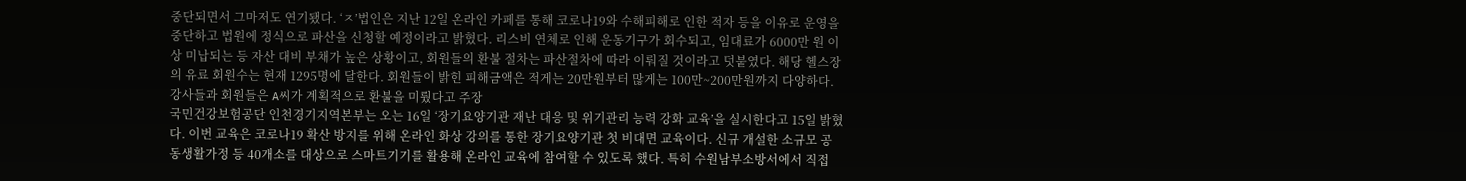중단되면서 그마저도 연기됐다. ‘ㅈ’법인은 지난 12일 온라인 카페를 통해 코로나19와 수해피해로 인한 적자 등을 이유로 운영을 중단하고 법원에 정식으로 파산을 신청할 예정이라고 밝혔다. 리스비 연체로 인해 운동기구가 회수되고, 임대료가 6000만 원 이상 미납되는 등 자산 대비 부채가 높은 상황이고, 회원들의 환불 절차는 파산절차에 따라 이뤄질 것이라고 덧붙였다. 해당 헬스장의 유료 회원수는 현재 1295명에 달한다. 회원들이 밝힌 피해금액은 적게는 20만원부터 많게는 100만~200만원까지 다양하다. 강사들과 회원들은 A씨가 계획적으로 환불을 미뤘다고 주장
국민건강보험공단 인천경기지역본부는 오는 16일 ‘장기요양기관 재난 대응 및 위기관리 능력 강화 교육’을 실시한다고 15일 밝혔다. 이번 교육은 코로나19 확산 방지를 위해 온라인 화상 강의를 통한 장기요양기관 첫 비대면 교육이다. 신규 개설한 소규모 공동생활가정 등 40개소를 대상으로 스마트기기를 활용해 온라인 교육에 참여할 수 있도록 했다. 특히 수원남부소방서에서 직접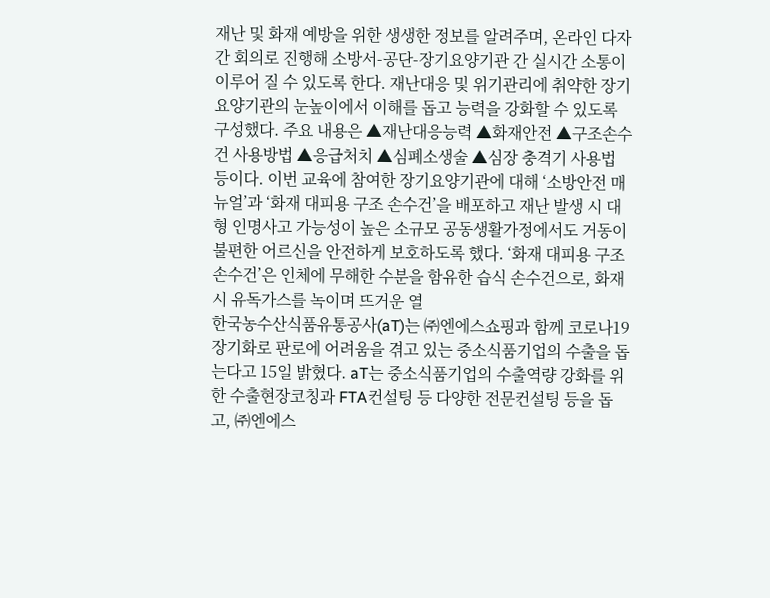재난 및 화재 예방을 위한 생생한 정보를 알려주며, 온라인 다자간 회의로 진행해 소방서-공단-장기요양기관 간 실시간 소통이 이루어 질 수 있도록 한다. 재난대응 및 위기관리에 취약한 장기요양기관의 눈높이에서 이해를 돕고 능력을 강화할 수 있도록 구성했다. 주요 내용은 ▲재난대응능력 ▲화재안전 ▲구조손수건 사용방법 ▲응급처치 ▲심폐소생술 ▲심장 충격기 사용법 등이다. 이번 교육에 참여한 장기요양기관에 대해 ‘소방안전 매뉴얼’과 ‘화재 대피용 구조 손수건’을 배포하고 재난 발생 시 대형 인명사고 가능성이 높은 소규모 공동생활가정에서도 거동이 불편한 어르신을 안전하게 보호하도록 했다. ‘화재 대피용 구조 손수건’은 인체에 무해한 수분을 함유한 습식 손수건으로, 화재 시 유독가스를 녹이며 뜨거운 열
한국농수산식품유통공사(aT)는 ㈜엔에스쇼핑과 함께 코로나19 장기화로 판로에 어려움을 겪고 있는 중소식품기업의 수출을 돕는다고 15일 밝혔다. aT는 중소식품기업의 수출역량 강화를 위한 수출현장코칭과 FTA컨설팅 등 다양한 전문컨설팅 등을 돕고, ㈜엔에스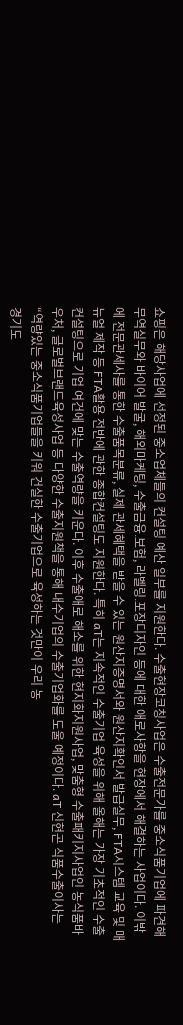쇼핑은 해당사업에 선정된 중소업체들의 컨설팅 예산 일부를 지원한다. 수출현장코칭사업은 수출전문가를 중소식품기업에 파견해 무역실무와 바이어 발굴, 해외마케팅, 수출금융․보험, 라벨링․포장디자인 등에 대한 애로사항을 현장에서 해결하는 사업이다. 이밖에 전문관세사를 통한 수출품목분류, 실제 관세혜택을 받을 수 있는 원산지증명서와 원산지확인서 발급실무, FTA시스템 교육 및 매뉴얼 제작 등 FTA활용 전반에 관한 종합컨설팅도 지원한다. 특히 aT는 지속적인 수출기업 육성을 위해 올해는 가장 기초적인 수출컨설팅으로 기업 여건에 맞는 수출역량을 키운다. 이후 수출애로 해소를 위한 현지화지원사업, 맞춤형 수출패키지사업인 농식품바우처, 글로벌브랜드육성사업 등 다양한 수출지원책을 통해 내수기업의 수출기업화를 도울 예정이다. aT 신현곤 식품수출이사는 “역량있는 중소식품기업들을 키워 건실한 수출기업으로 육성하는 것만이 우리 농
경기도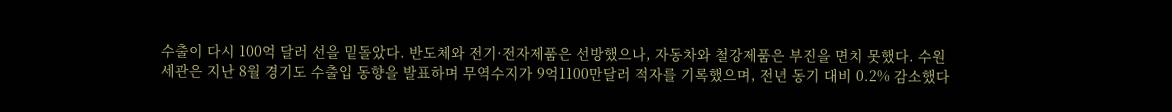수출이 다시 100억 달러 선을 밑돌았다. 반도체와 전기·전자제품은 선방했으나, 자동차와 철강제품은 부진을 면치 못했다. 수원세관은 지난 8월 경기도 수출입 동향을 발표하며 무역수지가 9억1100만달러 적자를 기록했으며, 전년 동기 대비 0.2% 감소했다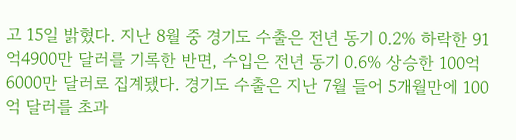고 15일 밝혔다. 지난 8월 중 경기도 수출은 전년 동기 0.2% 하락한 91억4900만 달러를 기록한 반면, 수입은 전년 동기 0.6% 상승한 100억6000만 달러로 집계됐다. 경기도 수출은 지난 7월 들어 5개월만에 100억 달러를 초과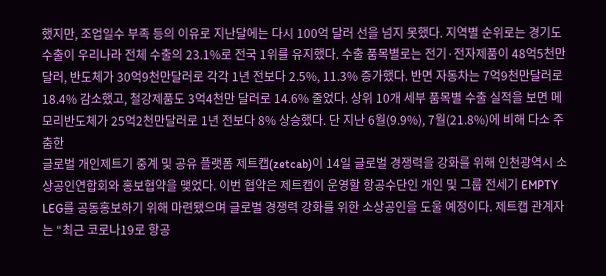했지만, 조업일수 부족 등의 이유로 지난달에는 다시 100억 달러 선을 넘지 못했다. 지역별 순위로는 경기도 수출이 우리나라 전체 수출의 23.1%로 전국 1위를 유지했다. 수출 품목별로는 전기·전자제품이 48억5천만 달러, 반도체가 30억9천만달러로 각각 1년 전보다 2.5%, 11.3% 증가했다. 반면 자동차는 7억9천만달러로 18.4% 감소했고, 철강제품도 3억4천만 달러로 14.6% 줄었다. 상위 10개 세부 품목별 수출 실적을 보면 메모리반도체가 25억2천만달러로 1년 전보다 8% 상승했다. 단 지난 6월(9.9%), 7월(21.8%)에 비해 다소 주춤한
글로벌 개인제트기 중계 및 공유 플랫폼 제트캡(zetcab)이 14일 글로벌 경쟁력을 강화를 위해 인천광역시 소상공인연합회와 홍보협약을 맺었다. 이번 협약은 제트캡이 운영할 항공수단인 개인 및 그룹 전세기 EMPTY LEG를 공동홍보하기 위해 마련됐으며 글로벌 경쟁력 강화를 위한 소상공인을 도울 예정이다. 제트캡 관계자는 “최근 코로나19로 항공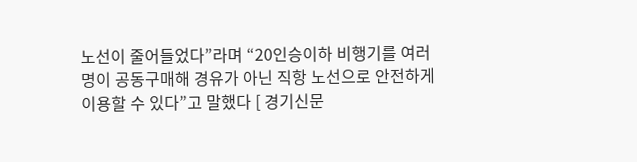노선이 줄어들었다”라며 “20인승이하 비행기를 여러 명이 공동구매해 경유가 아닌 직항 노선으로 안전하게 이용할 수 있다”고 말했다 [ 경기신문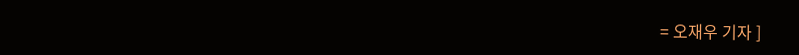= 오재우 기자 ]